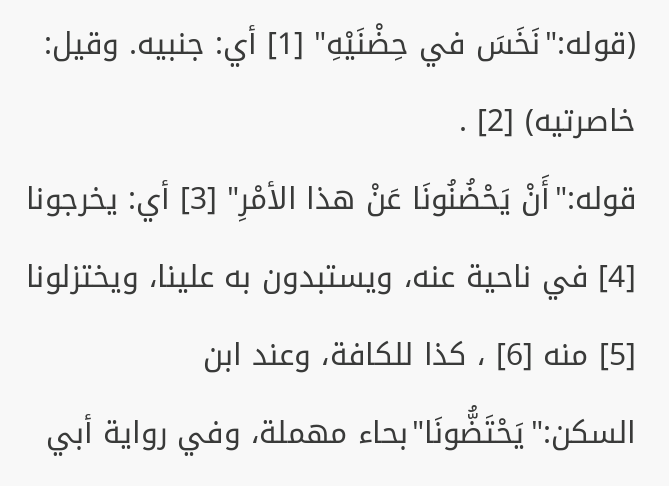(قوله:"نَخَسَ في حِضْنَيْهِ" [1] أي: جنبيه. وقيل: خاصرتيه) [2] .
قوله:"أَنْ يَحْضُنُونَا عَنْ هذا الأمْرِ" [3] أي: يخرجونا [4] في ناحية عنه، ويستبدون به علينا، ويختزلونا [5] منه [6] ، كذا للكافة، وعند ابن السكن:"يَحْتَضُّونَا"بحاء مهملة، وفي رواية أبي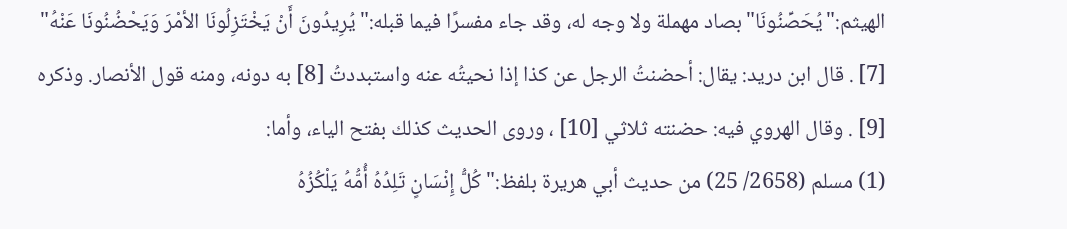الهيثم:"يُحَصِّنُونَا"بصاد مهملة ولا وجه له، وقد جاء مفسرًا فيما قبله:"يُرِيدُونَ أَنْ يَخْتَزِلُونَا الأمْرَ وَيَحْضُنُونَا عَنْهُ" [7] . قال ابن دريد: يقال: أحضنتُ الرجل عن كذا إذا نحيتُه عنه واستبددتُ [8] به دونه، ومنه قول الأنصار. وذكره [9] . وقال الهروي فيه: حضنته ثلاثي [10] ، وروى الحديث كذلك بفتح الياء، وأما:
(1) مسلم (2658/ 25) من حديث أبي هريرة بلفظ:"كُلُّ إِنْسَانٍ تَلِدُهُ أُمُّهُ يَلْكُزُهُ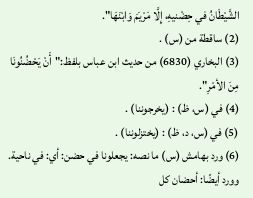الشَّيْطَانُ في حِضْنيهِ، إِلَّا مَرْيَمَ وَابْنَهَا".
(2) ساقطة من (س) .
(3) البخاري (6830) من حديث ابن عباس بلفظ:"أَنْ يَحْضُنُونَا مِنَ الأمْرِ".
(4) في (س، ظ) : (يخرجوننا) .
(5) في (س، د، ظ) : (يختزلوننا) .
(6) ورد بهامش (س) ما نصه: يجعلونا في حضن: أي: في ناحية. وورد أيضًا: أحضان كل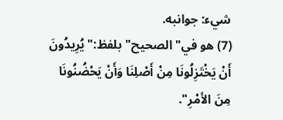شيء: جوانبه.
(7) هو في"الصحيح"بلفظ:"يُرِيدُونَ أَنْ يَخْتَزِلُونَا مِنْ أَصْلِنَا وَأَنْ يَحْضُنُونَا مِنَ الأمْرِ".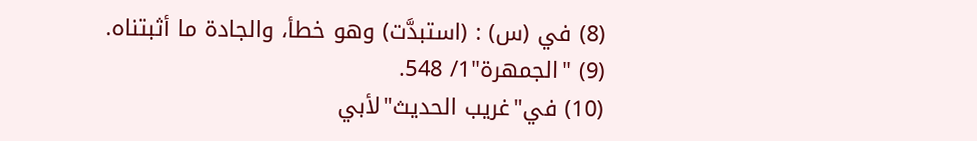(8) في (س) : (استبدَّت) وهو خطأ، والجادة ما أثبتناه.
(9) "الجمهرة"1/ 548.
(10) في"غريب الحديث"لأبي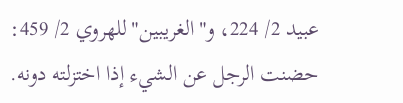عبيد 2/ 224، و"الغريبين"للهروي 2/ 459: حضنت الرجل عن الشيء إذا اختزلته دونه.